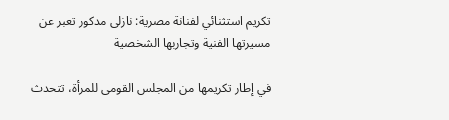تكريم استثنائي لفنانة مصرية: نازلى مدكور تعبر عن مسيرتها الفنية وتجاربها الشخصية

في إطار تكريمها من المجلس القومى للمرأة، تتحدث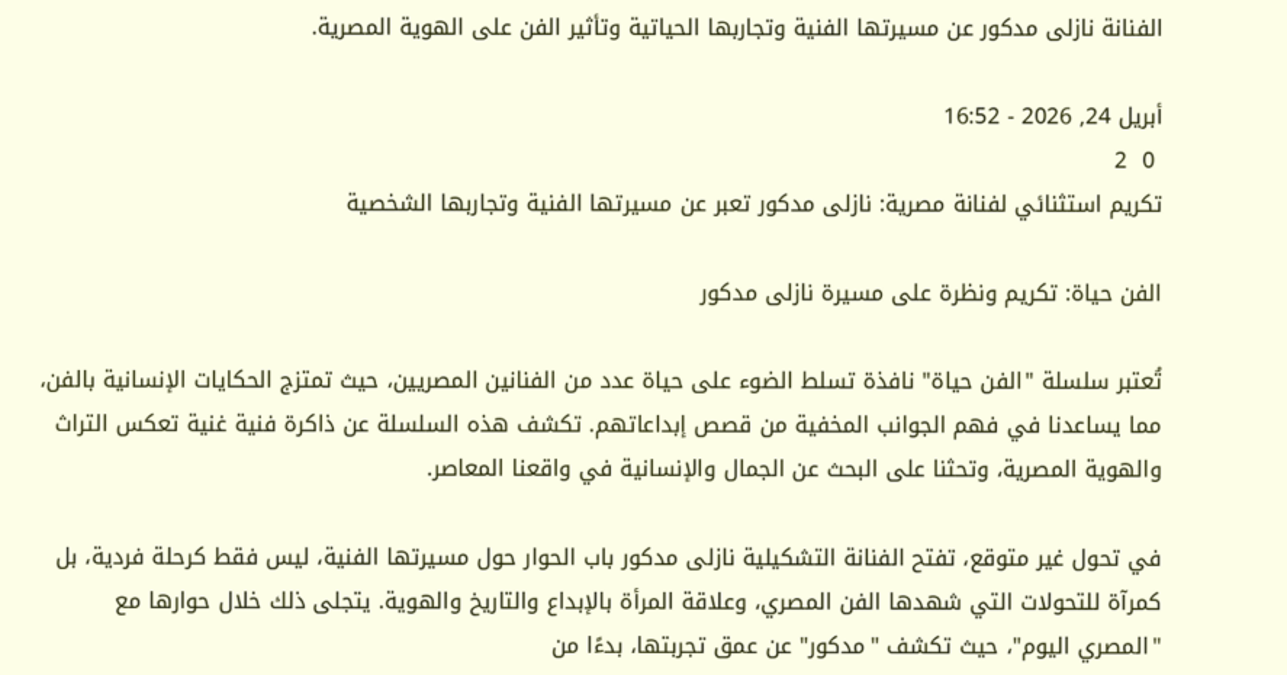الفنانة نازلى مدكور عن مسيرتها الفنية وتجاربها الحياتية وتأثير الفن على الهوية المصرية.

أبريل 24, 2026 - 16:52
 0  2
تكريم استثنائي لفنانة مصرية: نازلى مدكور تعبر عن مسيرتها الفنية وتجاربها الشخصية

الفن حياة: تكريم ونظرة على مسيرة نازلى مدكور

تُعتبر سلسلة "الفن حياة" نافذة تسلط الضوء على حياة عدد من الفنانين المصريين، حيث تمتزج الحكايات الإنسانية بالفن، مما يساعدنا في فهم الجوانب المخفية من قصص إبداعاتهم. تكشف هذه السلسلة عن ذاكرة فنية غنية تعكس التراث والهوية المصرية، وتحثنا على البحث عن الجمال والإنسانية في واقعنا المعاصر.

في تحول غير متوقع، تفتح الفنانة التشكيلية نازلى مدكور باب الحوار حول مسيرتها الفنية، ليس فقط كرحلة فردية، بل كمرآة للتحولات التي شهدها الفن المصري، وعلاقة المرأة بالإبداع والتاريخ والهوية. يتجلى ذلك خلال حوارها مع "المصري اليوم"، حيث تكشف "مدكور" عن عمق تجربتها، بدءًا من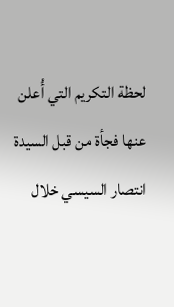لحظة التكريم التي أُعلن عنها فجأة من قبل السيدة انتصار السيسي خلال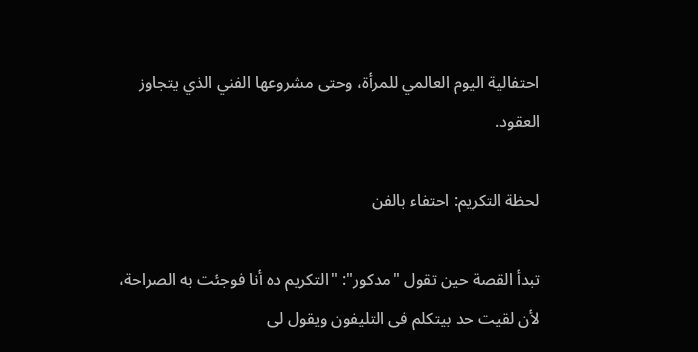احتفالية اليوم العالمي للمرأة، وحتى مشروعها الفني الذي يتجاوز العقود.

لحظة التكريم: احتفاء بالفن

تبدأ القصة حين تقول "مدكور": "التكريم ده أنا فوجئت به الصراحة، لأن لقيت حد بيتكلم فى التليفون ويقول لى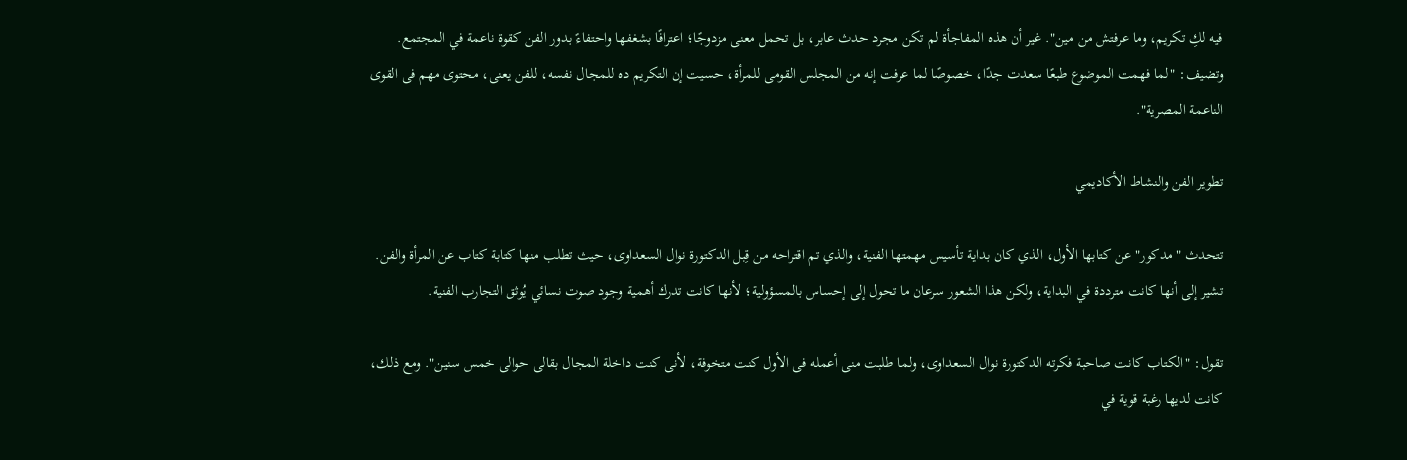فيه لكِ تكريم، وما عرفتش من مين". غير أن هذه المفاجأة لم تكن مجرد حدث عابر، بل تحمل معنى مزدوجًا؛ اعترافًا بشغفها واحتفاءً بدور الفن كقوة ناعمة في المجتمع. وتضيف: "لما فهمت الموضوع طبعًا سعدت جدًا، خصوصًا لما عرفت إنه من المجلس القومى للمرأة، حسيت إن التكريم ده للمجال نفسه، للفن يعنى، محتوى مهم فى القوى الناعمة المصرية".

تطوير الفن والنشاط الأكاديمي

تتحدث "مدكور" عن كتابها الأول، الذي كان بداية تأسيس مهمتها الفنية، والذي تم اقتراحه من قِبل الدكتورة نوال السعداوى، حيث تطلب منها كتابة كتاب عن المرأة والفن. تشير إلى أنها كانت مترددة في البداية، ولكن هذا الشعور سرعان ما تحول إلى إحساس بالمسؤولية؛ لأنها كانت تدرك أهمية وجود صوت نسائي يُوثق التجارب الفنية.

تقول: "الكتاب كانت صاحبة فكرته الدكتورة نوال السعداوى، ولما طلبت منى أعمله فى الأول كنت متخوفة، لأنى كنت داخلة المجال بقالى حوالى خمس سنين". ومع ذلك، كانت لديها رغبة قوية في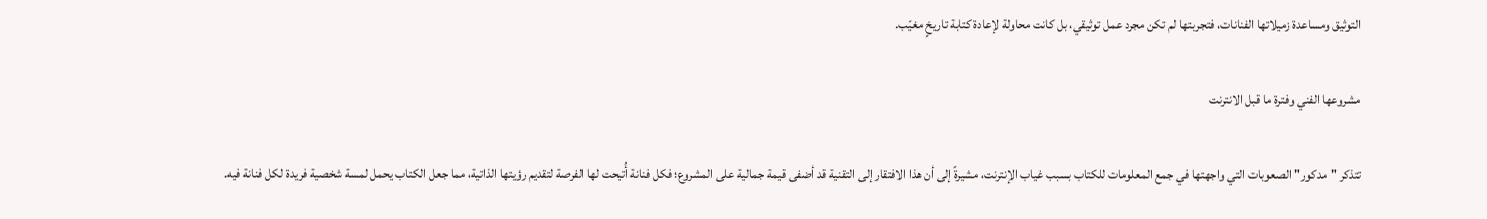التوثيق ومساعدة زميلاتها الفنانات، فتجربتها لم تكن مجرد عمل توثيقي، بل كانت محاولة لإعادة كتابة تاريخٍ مغيّب.

مشروعها الفني وفترة ما قبل الانترنت

تتذكر "مدكور" الصعوبات التي واجهتها في جمع المعلومات للكتاب بسبب غياب الإنترنت، مشيرةً إلى أن هذا الافتقار إلى التقنية قد أضفى قيمة جمالية على المشروع؛ فكل فنانة أُتيحت لها الفرصة لتقديم رؤيتها الذاتية، مما جعل الكتاب يحمل لمسة شخصية فريدة لكل فنانة فيه.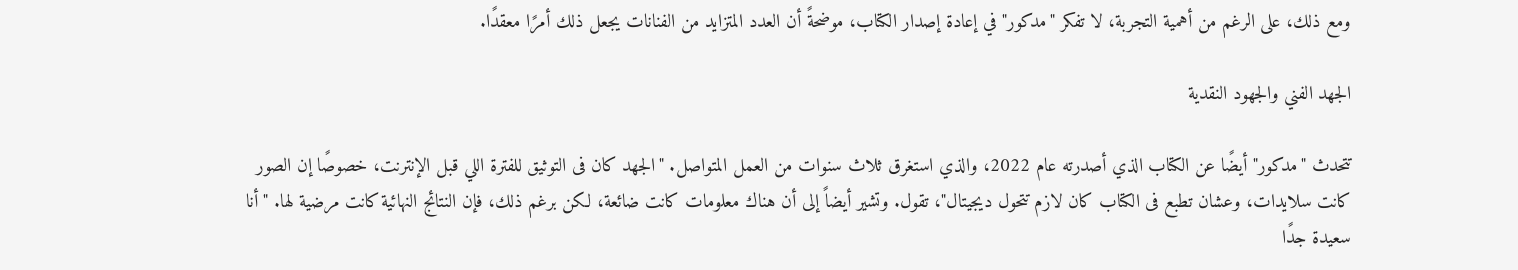ومع ذلك، على الرغم من أهمية التجربة، لا تفكر "مدكور" في إعادة إصدار الكتاب، موضحةً أن العدد المتزايد من الفنانات يجعل ذلك أمرًا معقدًا.

الجهد الفني والجهود النقدية

تتحدث "مدكور" أيضًا عن الكتاب الذي أصدرته عام 2022، والذي استغرق ثلاث سنوات من العمل المتواصل. "الجهد كان فى التوثيق للفترة اللي قبل الإنترنت، خصوصًا إن الصور كانت سلايدات، وعشان تطبع فى الكتاب كان لازم تتحول ديجيتال"، تقول. وتشير أيضاً إلى أن هناك معلومات كانت ضائعة، لكن برغم ذلك، فإن النتائج النهائية كانت مرضية لها. "أنا سعيدة جدًا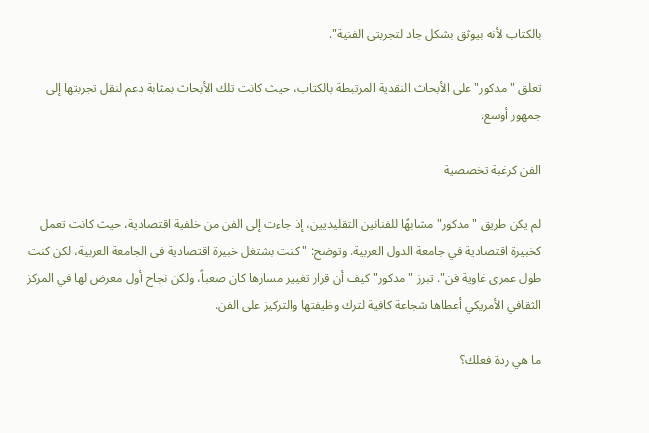بالكتاب لأنه بيوثق بشكل جاد لتجربتى الفنية".

تعلق "مدكور" على الأبحاث النقدية المرتبطة بالكتاب، حيث كانت تلك الأبحاث بمثابة دعم لنقل تجربتها إلى جمهور أوسع.

الفن كرغبة تخصصية

لم يكن طريق "مدكور" مشابهًا للفنانين التقليديين، إذ جاءت إلى الفن من خلفية اقتصادية، حيث كانت تعمل كخبيرة اقتصادية في جامعة الدول العربية. وتوضح: "كنت بشتغل خبيرة اقتصادية فى الجامعة العربية، لكن كنت طول عمرى غاوية فن". تبرز "مدكور" كيف أن قرار تغيير مسارها كان صعباً، ولكن نجاح أول معرض لها في المركز الثقافي الأمريكي أعطاها شجاعة كافية لترك وظيفتها والتركيز على الفن.

ما هي ردة فعلك؟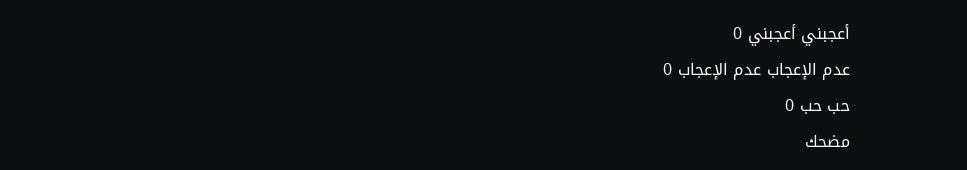أعجبني أعجبني 0
عدم الإعجاب عدم الإعجاب 0
حب حب 0
مضحك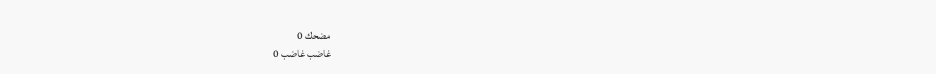مضحك 0
غاضب غاضب 0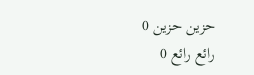حزين حزين 0
رائع رائع 0